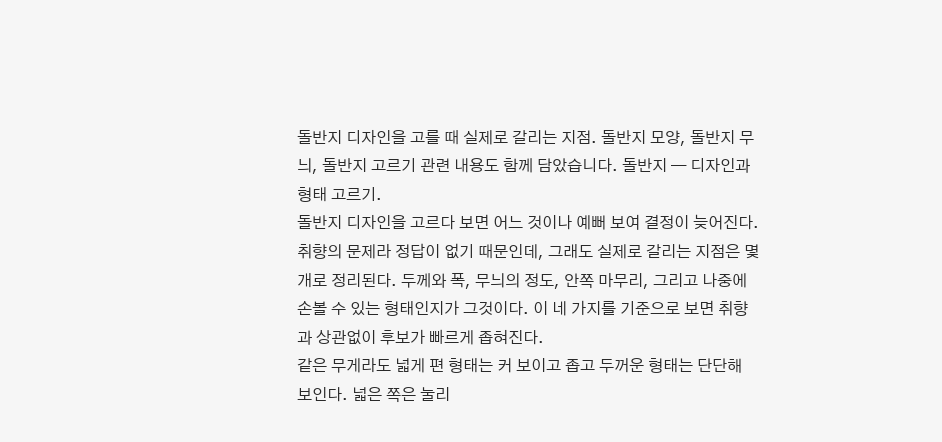돌반지 디자인을 고를 때 실제로 갈리는 지점. 돌반지 모양, 돌반지 무늬, 돌반지 고르기 관련 내용도 함께 담았습니다. 돌반지 — 디자인과 형태 고르기.
돌반지 디자인을 고르다 보면 어느 것이나 예뻐 보여 결정이 늦어진다. 취향의 문제라 정답이 없기 때문인데, 그래도 실제로 갈리는 지점은 몇 개로 정리된다. 두께와 폭, 무늬의 정도, 안쪽 마무리, 그리고 나중에 손볼 수 있는 형태인지가 그것이다. 이 네 가지를 기준으로 보면 취향과 상관없이 후보가 빠르게 좁혀진다.
같은 무게라도 넓게 편 형태는 커 보이고 좁고 두꺼운 형태는 단단해 보인다. 넓은 쪽은 눌리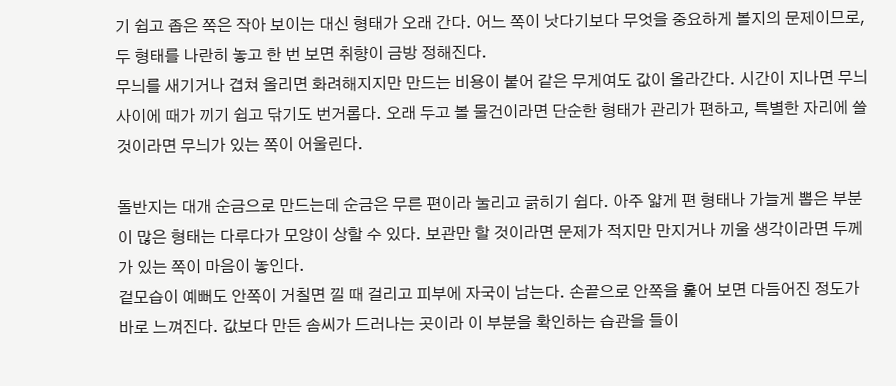기 쉽고 좁은 쪽은 작아 보이는 대신 형태가 오래 간다. 어느 쪽이 낫다기보다 무엇을 중요하게 볼지의 문제이므로, 두 형태를 나란히 놓고 한 번 보면 취향이 금방 정해진다.
무늬를 새기거나 겹쳐 올리면 화려해지지만 만드는 비용이 붙어 같은 무게여도 값이 올라간다. 시간이 지나면 무늬 사이에 때가 끼기 쉽고 닦기도 번거롭다. 오래 두고 볼 물건이라면 단순한 형태가 관리가 편하고, 특별한 자리에 쓸 것이라면 무늬가 있는 쪽이 어울린다.

돌반지는 대개 순금으로 만드는데 순금은 무른 편이라 눌리고 긁히기 쉽다. 아주 얇게 편 형태나 가늘게 뽑은 부분이 많은 형태는 다루다가 모양이 상할 수 있다. 보관만 할 것이라면 문제가 적지만 만지거나 끼울 생각이라면 두께가 있는 쪽이 마음이 놓인다.
겉모습이 예뻐도 안쪽이 거칠면 낄 때 걸리고 피부에 자국이 남는다. 손끝으로 안쪽을 훑어 보면 다듬어진 정도가 바로 느껴진다. 값보다 만든 솜씨가 드러나는 곳이라 이 부분을 확인하는 습관을 들이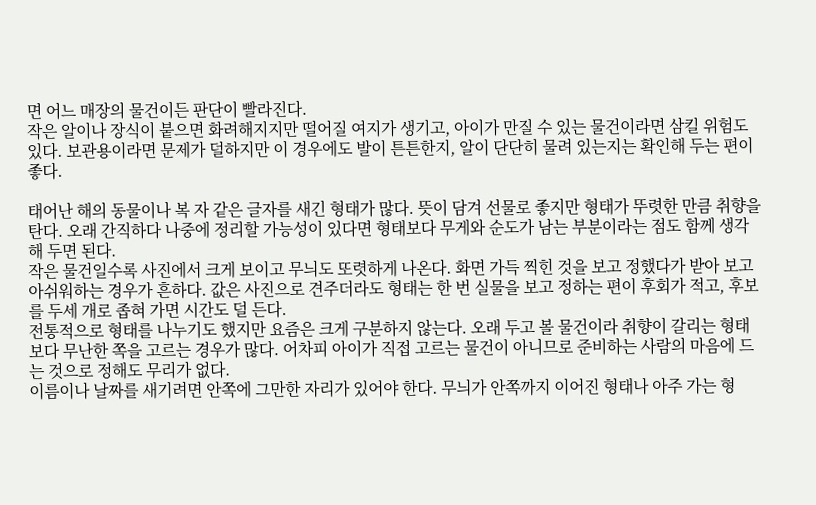면 어느 매장의 물건이든 판단이 빨라진다.
작은 알이나 장식이 붙으면 화려해지지만 떨어질 여지가 생기고, 아이가 만질 수 있는 물건이라면 삼킬 위험도 있다. 보관용이라면 문제가 덜하지만 이 경우에도 발이 튼튼한지, 알이 단단히 물려 있는지는 확인해 두는 편이 좋다.

태어난 해의 동물이나 복 자 같은 글자를 새긴 형태가 많다. 뜻이 담겨 선물로 좋지만 형태가 뚜렷한 만큼 취향을 탄다. 오래 간직하다 나중에 정리할 가능성이 있다면 형태보다 무게와 순도가 남는 부분이라는 점도 함께 생각해 두면 된다.
작은 물건일수록 사진에서 크게 보이고 무늬도 또렷하게 나온다. 화면 가득 찍힌 것을 보고 정했다가 받아 보고 아쉬워하는 경우가 흔하다. 값은 사진으로 견주더라도 형태는 한 번 실물을 보고 정하는 편이 후회가 적고, 후보를 두세 개로 좁혀 가면 시간도 덜 든다.
전통적으로 형태를 나누기도 했지만 요즘은 크게 구분하지 않는다. 오래 두고 볼 물건이라 취향이 갈리는 형태보다 무난한 쪽을 고르는 경우가 많다. 어차피 아이가 직접 고르는 물건이 아니므로 준비하는 사람의 마음에 드는 것으로 정해도 무리가 없다.
이름이나 날짜를 새기려면 안쪽에 그만한 자리가 있어야 한다. 무늬가 안쪽까지 이어진 형태나 아주 가는 형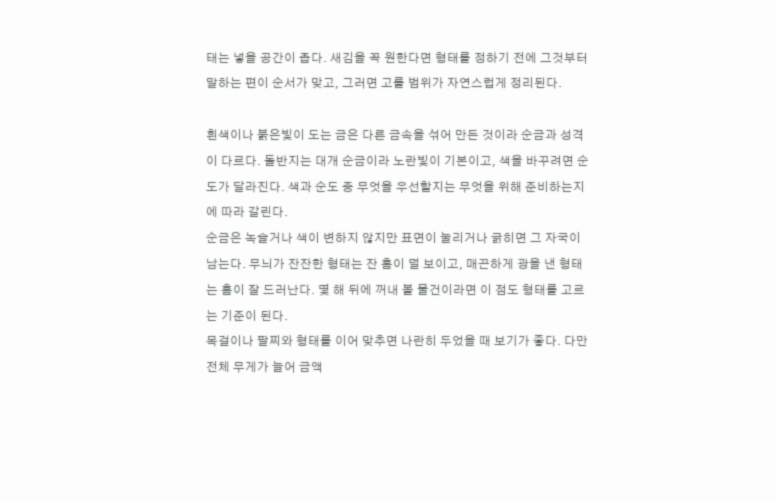태는 넣을 공간이 좁다. 새김을 꼭 원한다면 형태를 정하기 전에 그것부터 말하는 편이 순서가 맞고, 그러면 고를 범위가 자연스럽게 정리된다.

흰색이나 붉은빛이 도는 금은 다른 금속을 섞어 만든 것이라 순금과 성격이 다르다. 돌반지는 대개 순금이라 노란빛이 기본이고, 색을 바꾸려면 순도가 달라진다. 색과 순도 중 무엇을 우선할지는 무엇을 위해 준비하는지에 따라 갈린다.
순금은 녹슬거나 색이 변하지 않지만 표면이 눌리거나 긁히면 그 자국이 남는다. 무늬가 잔잔한 형태는 잔 흠이 덜 보이고, 매끈하게 광을 낸 형태는 흠이 잘 드러난다. 몇 해 뒤에 꺼내 볼 물건이라면 이 점도 형태를 고르는 기준이 된다.
목걸이나 팔찌와 형태를 이어 맞추면 나란히 두었을 때 보기가 좋다. 다만 전체 무게가 늘어 금액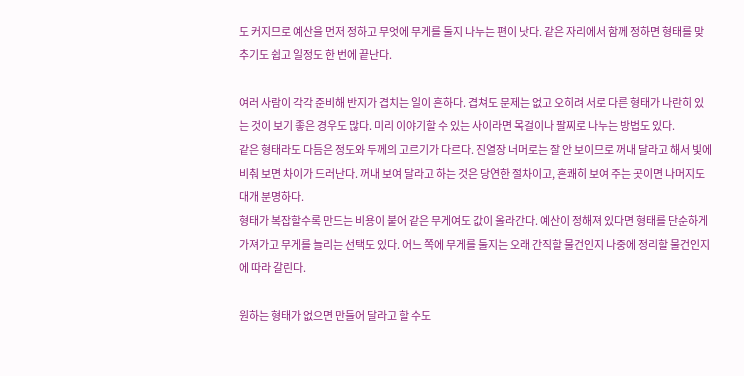도 커지므로 예산을 먼저 정하고 무엇에 무게를 둘지 나누는 편이 낫다. 같은 자리에서 함께 정하면 형태를 맞추기도 쉽고 일정도 한 번에 끝난다.

여러 사람이 각각 준비해 반지가 겹치는 일이 흔하다. 겹쳐도 문제는 없고 오히려 서로 다른 형태가 나란히 있는 것이 보기 좋은 경우도 많다. 미리 이야기할 수 있는 사이라면 목걸이나 팔찌로 나누는 방법도 있다.
같은 형태라도 다듬은 정도와 두께의 고르기가 다르다. 진열장 너머로는 잘 안 보이므로 꺼내 달라고 해서 빛에 비춰 보면 차이가 드러난다. 꺼내 보여 달라고 하는 것은 당연한 절차이고, 흔쾌히 보여 주는 곳이면 나머지도 대개 분명하다.
형태가 복잡할수록 만드는 비용이 붙어 같은 무게여도 값이 올라간다. 예산이 정해져 있다면 형태를 단순하게 가져가고 무게를 늘리는 선택도 있다. 어느 쪽에 무게를 둘지는 오래 간직할 물건인지 나중에 정리할 물건인지에 따라 갈린다.

원하는 형태가 없으면 만들어 달라고 할 수도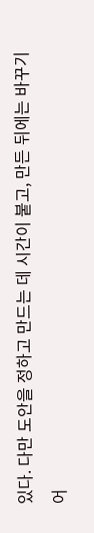있다. 다만 도안을 정하고 만드는 데 시간이 붙고, 만든 뒤에는 바꾸기 어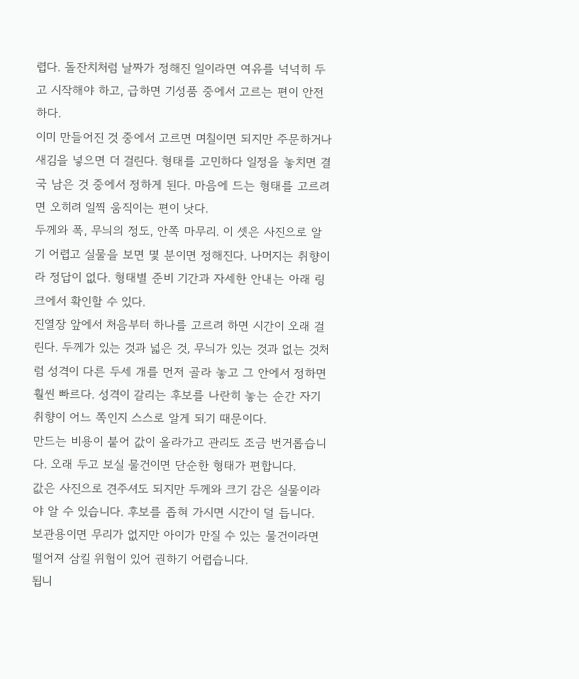렵다. 돌잔치처럼 날짜가 정해진 일이라면 여유를 넉넉히 두고 시작해야 하고, 급하면 기성품 중에서 고르는 편이 안전하다.
이미 만들어진 것 중에서 고르면 며칠이면 되지만 주문하거나 새김을 넣으면 더 걸린다. 형태를 고민하다 일정을 놓치면 결국 남은 것 중에서 정하게 된다. 마음에 드는 형태를 고르려면 오히려 일찍 움직이는 편이 낫다.
두께와 폭, 무늬의 정도, 안쪽 마무리. 이 셋은 사진으로 알기 어렵고 실물을 보면 몇 분이면 정해진다. 나머지는 취향이라 정답이 없다. 형태별 준비 기간과 자세한 안내는 아래 링크에서 확인할 수 있다.
진열장 앞에서 처음부터 하나를 고르려 하면 시간이 오래 걸린다. 두께가 있는 것과 넓은 것, 무늬가 있는 것과 없는 것처럼 성격이 다른 두세 개를 먼저 골라 놓고 그 안에서 정하면 훨씬 빠르다. 성격이 갈리는 후보를 나란히 놓는 순간 자기 취향이 어느 쪽인지 스스로 알게 되기 때문이다.
만드는 비용이 붙어 값이 올라가고 관리도 조금 번거롭습니다. 오래 두고 보실 물건이면 단순한 형태가 편합니다.
값은 사진으로 견주셔도 되지만 두께와 크기 감은 실물이라야 알 수 있습니다. 후보를 좁혀 가시면 시간이 덜 듭니다.
보관용이면 무리가 없지만 아이가 만질 수 있는 물건이라면 떨어져 삼킬 위험이 있어 권하기 어렵습니다.
됩니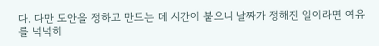다. 다만 도안을 정하고 만드는 데 시간이 붙으니 날짜가 정해진 일이라면 여유를 넉넉히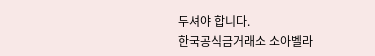두셔야 합니다.
한국공식금거래소 소아벨라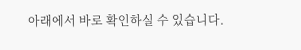아래에서 바로 확인하실 수 있습니다.